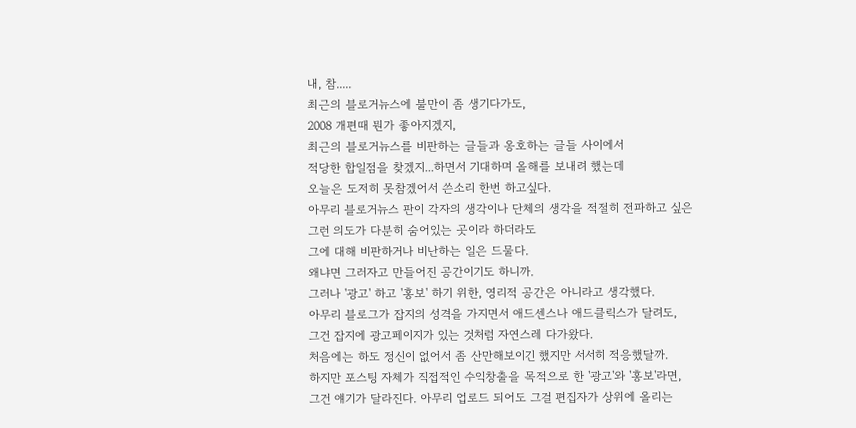내, 참.....
최근의 블로거뉴스에 불만이 좀 생기다가도,
2008 개편때 뭔가 좋아지겠지,
최근의 블로거뉴스를 비판하는 글들과 옹호하는 글들 사이에서
적당한 합일점을 찾겠지...하면서 기대하며 올해를 보내려 했는데
오늘은 도저히 못참겠어서 쓴소리 한번 하고싶다.
아무리 블로거뉴스 판이 각자의 생각이나 단체의 생각을 적절히 전파하고 싶은
그런 의도가 다분히 숨어있는 곳이라 하더라도
그에 대해 비판하거나 비난하는 일은 드물다.
왜냐면 그러자고 만들어진 공간이기도 하니까.
그러나 '광고' 하고 '홍보' 하기 위한, 영리적 공간은 아니라고 생각했다.
아무리 블로그가 잡지의 성격을 가지면서 애드센스나 애드클릭스가 달려도,
그건 잡지에 광고페이지가 있는 것처럼 자연스레 다가왔다.
처음에는 하도 정신이 없어서 좀 산만해보이긴 했지만 서서히 적응했달까.
하지만 포스팅 자체가 직접적인 수익창출을 목적으로 한 '광고'와 '홍보'라면,
그건 얘기가 달라진다. 아무리 업로드 되어도 그걸 편집자가 상위에 올리는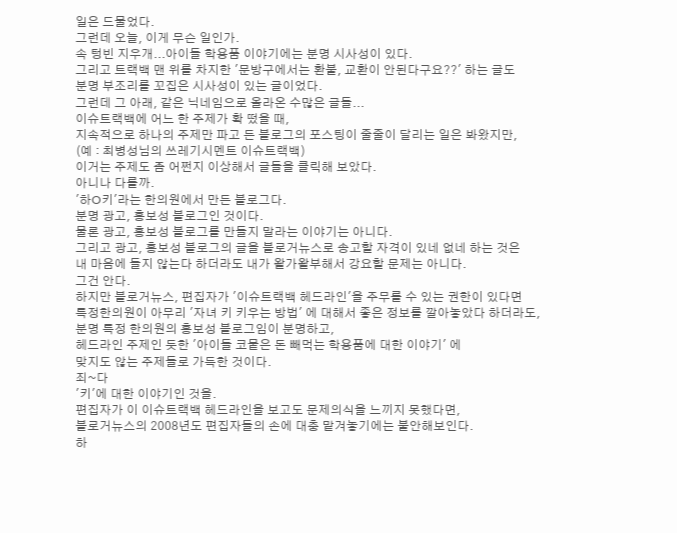일은 드물었다.
그런데 오늘, 이게 무슨 일인가.
속 텅빈 지우개...아이들 학용품 이야기에는 분명 시사성이 있다.
그리고 트랙백 맨 위를 차지한 '문방구에서는 환불, 교환이 안된다구요??' 하는 글도
분명 부조리를 꼬집은 시사성이 있는 글이었다.
그런데 그 아래, 같은 닉네임으로 올라온 수많은 글들...
이슈트랙백에 어느 한 주제가 확 떴을 때,
지속적으로 하나의 주제만 파고 든 블로그의 포스팅이 줄줄이 달리는 일은 봐왔지만,
(예 : 최병성님의 쓰레기시멘트 이슈트랙백)
이거는 주제도 좀 어쩐지 이상해서 글들을 클릭해 보았다.
아니나 다를까.
'하O키'라는 한의원에서 만든 블로그다.
분명 광고, 홍보성 블로그인 것이다.
물론 광고, 홍보성 블로그를 만들지 말라는 이야기는 아니다.
그리고 광고, 홍보성 블로그의 글을 블로거뉴스로 송고할 자격이 있네 없네 하는 것은
내 마음에 들지 않는다 하더라도 내가 왈가왈부해서 강요할 문제는 아니다.
그건 안다.
하지만 블로거뉴스, 편집자가 '이슈트랙백 헤드라인'을 주무를 수 있는 권한이 있다면
특정한의원이 아무리 '자녀 키 키우는 방법' 에 대해서 좋은 정보를 깔아놓았다 하더라도,
분명 특정 한의원의 홍보성 블로그임이 분명하고,
헤드라인 주제인 듯한 '아이들 코뭍은 돈 빼먹는 학용품에 대한 이야기' 에
맞지도 않는 주제들로 가득한 것이다.
죄~다
'키'에 대한 이야기인 것을.
편집자가 이 이슈트랙백 헤드라인을 보고도 문제의식을 느끼지 못했다면,
블로거뉴스의 2008년도 편집자들의 손에 대충 맡겨놓기에는 불안해보인다.
하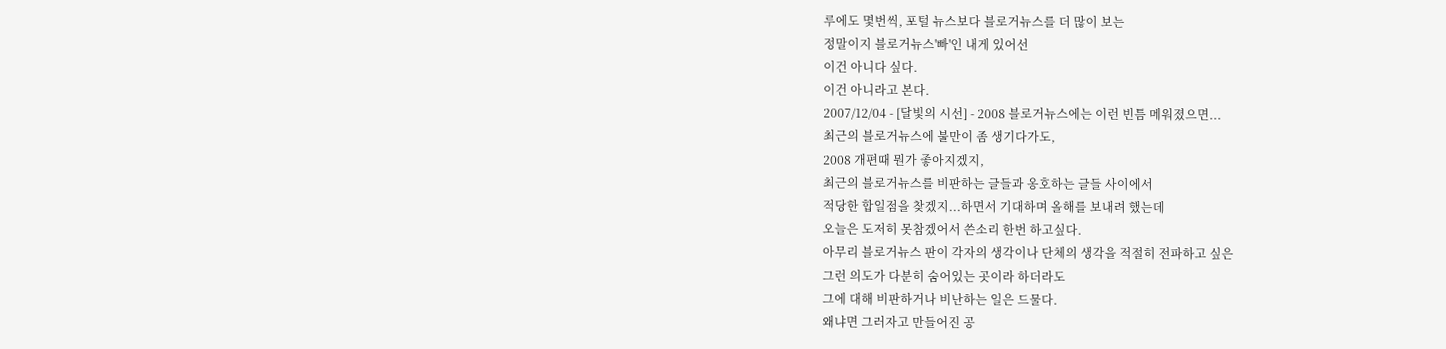루에도 몇번씩, 포털 뉴스보다 블로거뉴스를 더 많이 보는
정말이지 블로거뉴스'빠'인 내게 있어선
이건 아니다 싶다.
이건 아니라고 본다.
2007/12/04 - [달빛의 시선] - 2008 블로거뉴스에는 이런 빈틈 메워졌으면...
최근의 블로거뉴스에 불만이 좀 생기다가도,
2008 개편때 뭔가 좋아지겠지,
최근의 블로거뉴스를 비판하는 글들과 옹호하는 글들 사이에서
적당한 합일점을 찾겠지...하면서 기대하며 올해를 보내려 했는데
오늘은 도저히 못참겠어서 쓴소리 한번 하고싶다.
아무리 블로거뉴스 판이 각자의 생각이나 단체의 생각을 적절히 전파하고 싶은
그런 의도가 다분히 숨어있는 곳이라 하더라도
그에 대해 비판하거나 비난하는 일은 드물다.
왜냐면 그러자고 만들어진 공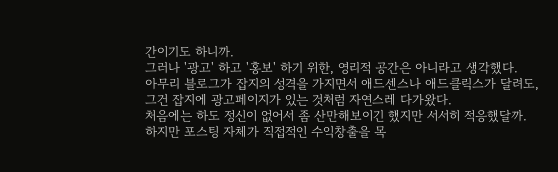간이기도 하니까.
그러나 '광고' 하고 '홍보' 하기 위한, 영리적 공간은 아니라고 생각했다.
아무리 블로그가 잡지의 성격을 가지면서 애드센스나 애드클릭스가 달려도,
그건 잡지에 광고페이지가 있는 것처럼 자연스레 다가왔다.
처음에는 하도 정신이 없어서 좀 산만해보이긴 했지만 서서히 적응했달까.
하지만 포스팅 자체가 직접적인 수익창출을 목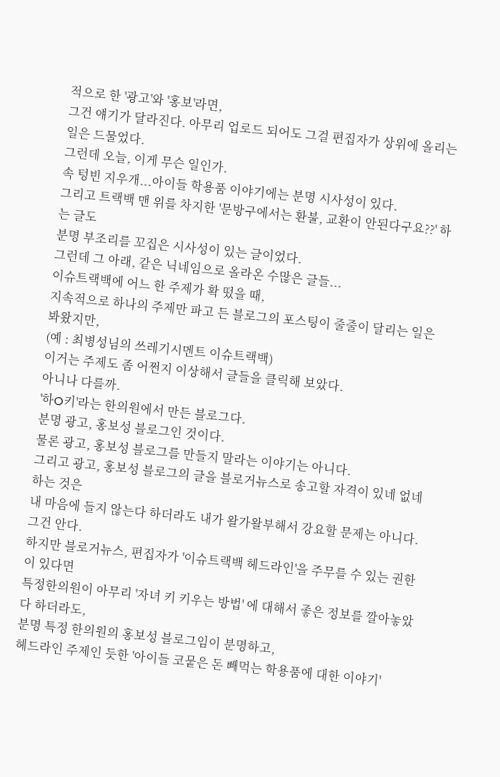적으로 한 '광고'와 '홍보'라면,
그건 얘기가 달라진다. 아무리 업로드 되어도 그걸 편집자가 상위에 올리는 일은 드물었다.
그런데 오늘, 이게 무슨 일인가.
속 텅빈 지우개...아이들 학용품 이야기에는 분명 시사성이 있다.
그리고 트랙백 맨 위를 차지한 '문방구에서는 환불, 교환이 안된다구요??' 하는 글도
분명 부조리를 꼬집은 시사성이 있는 글이었다.
그런데 그 아래, 같은 닉네임으로 올라온 수많은 글들...
이슈트랙백에 어느 한 주제가 확 떴을 때,
지속적으로 하나의 주제만 파고 든 블로그의 포스팅이 줄줄이 달리는 일은 봐왔지만,
(예 : 최병성님의 쓰레기시멘트 이슈트랙백)
이거는 주제도 좀 어쩐지 이상해서 글들을 클릭해 보았다.
아니나 다를까.
'하O키'라는 한의원에서 만든 블로그다.
분명 광고, 홍보성 블로그인 것이다.
물론 광고, 홍보성 블로그를 만들지 말라는 이야기는 아니다.
그리고 광고, 홍보성 블로그의 글을 블로거뉴스로 송고할 자격이 있네 없네 하는 것은
내 마음에 들지 않는다 하더라도 내가 왈가왈부해서 강요할 문제는 아니다.
그건 안다.
하지만 블로거뉴스, 편집자가 '이슈트랙백 헤드라인'을 주무를 수 있는 권한이 있다면
특정한의원이 아무리 '자녀 키 키우는 방법' 에 대해서 좋은 정보를 깔아놓았다 하더라도,
분명 특정 한의원의 홍보성 블로그임이 분명하고,
헤드라인 주제인 듯한 '아이들 코뭍은 돈 빼먹는 학용품에 대한 이야기'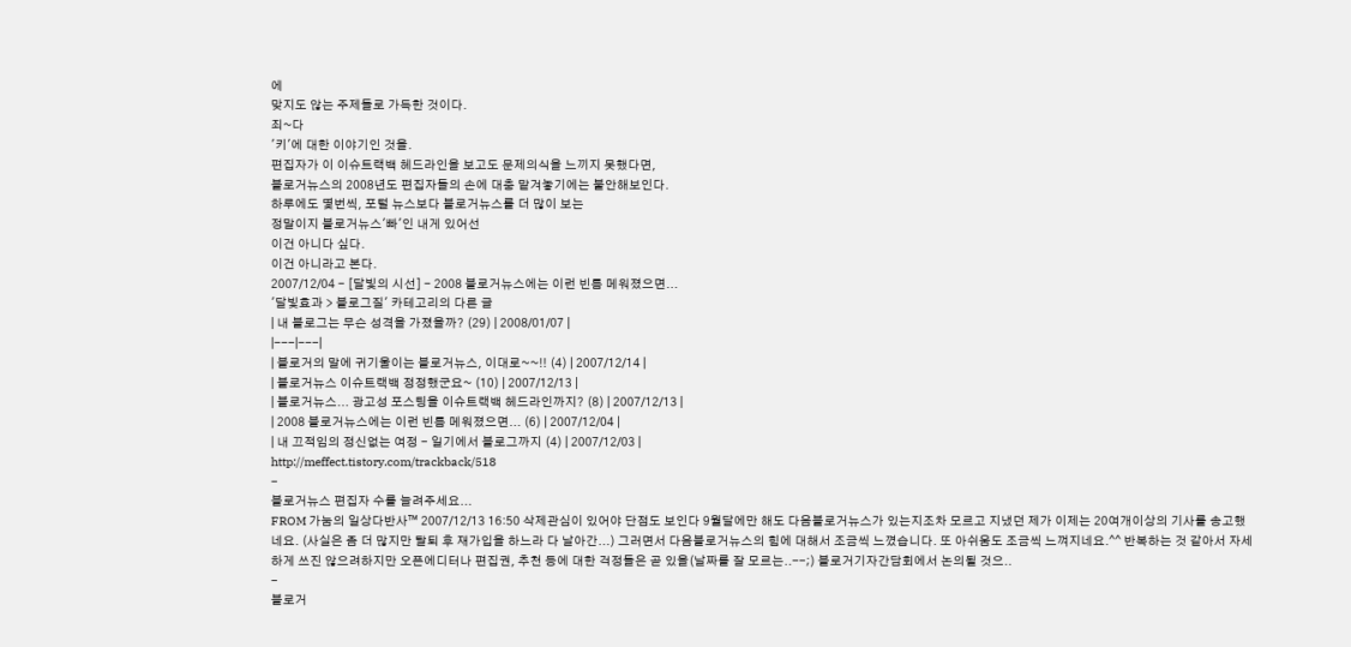에
맞지도 않는 주제들로 가득한 것이다.
죄~다
'키'에 대한 이야기인 것을.
편집자가 이 이슈트랙백 헤드라인을 보고도 문제의식을 느끼지 못했다면,
블로거뉴스의 2008년도 편집자들의 손에 대충 맡겨놓기에는 불안해보인다.
하루에도 몇번씩, 포털 뉴스보다 블로거뉴스를 더 많이 보는
정말이지 블로거뉴스'빠'인 내게 있어선
이건 아니다 싶다.
이건 아니라고 본다.
2007/12/04 - [달빛의 시선] - 2008 블로거뉴스에는 이런 빈틈 메워졌으면...
'달빛효과 > 블로그질' 카테고리의 다른 글
| 내 블로그는 무슨 성격을 가졌을까? (29) | 2008/01/07 |
|---|---|
| 블로거의 말에 귀기울이는 블로거뉴스, 이대로~~!! (4) | 2007/12/14 |
| 블로거뉴스 이슈트랙백 정정했군요~ (10) | 2007/12/13 |
| 블로거뉴스... 광고성 포스팅을 이슈트랙백 헤드라인까지? (8) | 2007/12/13 |
| 2008 블로거뉴스에는 이런 빈틈 메워졌으면... (6) | 2007/12/04 |
| 내 끄적임의 정신없는 여정 - 일기에서 블로그까지 (4) | 2007/12/03 |
http://meffect.tistory.com/trackback/518
-
블로거뉴스 편집자 수를 늘려주세요...
FROM 가눔의 일상다반사™ 2007/12/13 16:50 삭제관심이 있어야 단점도 보인다 9월달에만 해도 다음블로거뉴스가 있는지조차 모르고 지냈던 제가 이제는 20여개이상의 기사를 송고했네요. (사실은 좀 더 많지만 탈퇴 후 재가입을 하느라 다 날아간...) 그러면서 다음블로거뉴스의 힘에 대해서 조금씩 느꼈습니다. 또 아쉬움도 조금씩 느껴지네요.^^ 반복하는 것 같아서 자세하게 쓰진 않으려하지만 오픈에디터나 편집권, 추천 등에 대한 걱정들은 곧 있을(날짜를 잘 모르는..--;) 블로거기자간담회에서 논의될 것으..
-
블로거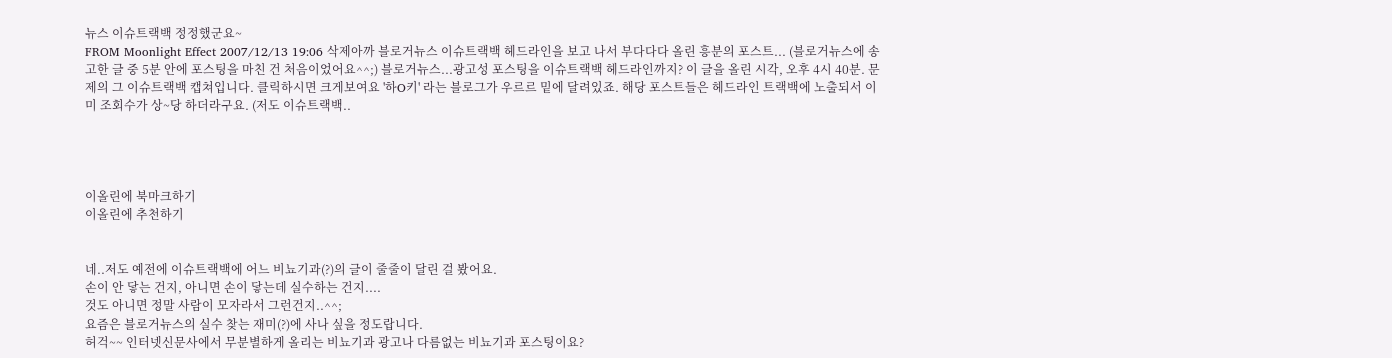뉴스 이슈트랙백 정정했군요~
FROM Moonlight Effect 2007/12/13 19:06 삭제아까 블로거뉴스 이슈트랙백 헤드라인을 보고 나서 부다다다 올린 흥분의 포스트... (블로거뉴스에 송고한 글 중 5분 안에 포스팅을 마친 건 처음이었어요^^;) 블로거뉴스...광고성 포스팅을 이슈트랙백 헤드라인까지? 이 글을 올린 시각, 오후 4시 40분. 문제의 그 이슈트랙백 캡쳐입니다. 클릭하시면 크게보여요 '하O키' 라는 블로그가 우르르 밑에 달려있죠. 해당 포스트들은 헤드라인 트랙백에 노출되서 이미 조회수가 상~당 하더라구요. (저도 이슈트랙백..




이올린에 북마크하기
이올린에 추천하기


네..저도 예전에 이슈트랙백에 어느 비뇨기과(?)의 글이 줄줄이 달린 걸 봤어요.
손이 안 닿는 건지, 아니면 손이 닿는데 실수하는 건지....
것도 아니면 정말 사람이 모자라서 그런건지..^^;
요즘은 블로거뉴스의 실수 찾는 재미(?)에 사나 싶을 정도랍니다.
허걱~~ 인터넷신문사에서 무분별하게 올리는 비뇨기과 광고나 다름없는 비뇨기과 포스팅이요?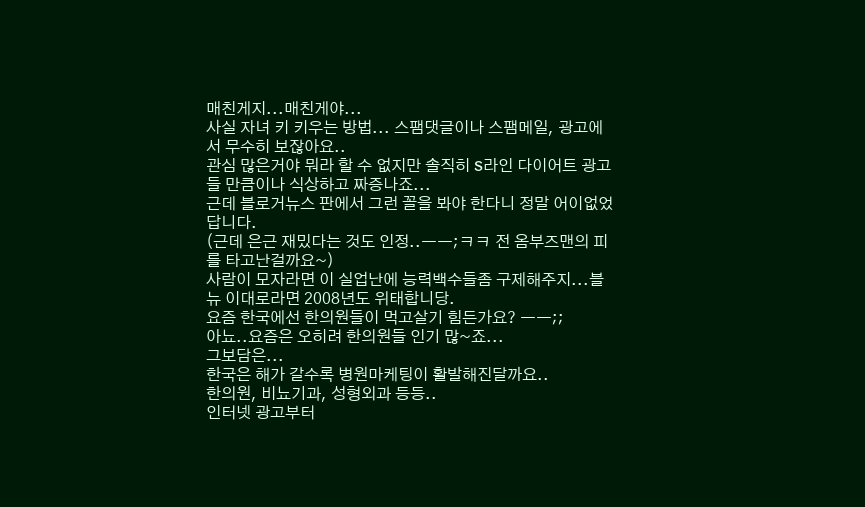매친게지...매친게야...
사실 자녀 키 키우는 방법... 스팸댓글이나 스팸메일, 광고에서 무수히 보잖아요..
관심 많은거야 뭐라 할 수 없지만 솔직히 S라인 다이어트 광고들 만큼이나 식상하고 짜증나죠...
근데 블로거뉴스 판에서 그런 꼴을 봐야 한다니 정말 어이없었답니다.
(근데 은근 재밌다는 것도 인정..ㅡㅡ;ㅋㅋ 전 옴부즈맨의 피를 타고난걸까요~)
사람이 모자라면 이 실업난에 능력백수들좀 구제해주지...블뉴 이대로라면 2008년도 위태합니당.
요즘 한국에선 한의원들이 먹고살기 힘든가요? ㅡㅡ;;
아뇨..요즘은 오히려 한의원들 인기 많~죠...
그보담은...
한국은 해가 갈수록 병원마케팅이 활발해진달까요..
한의원, 비뇨기과, 성형외과 등등..
인터넷 광고부터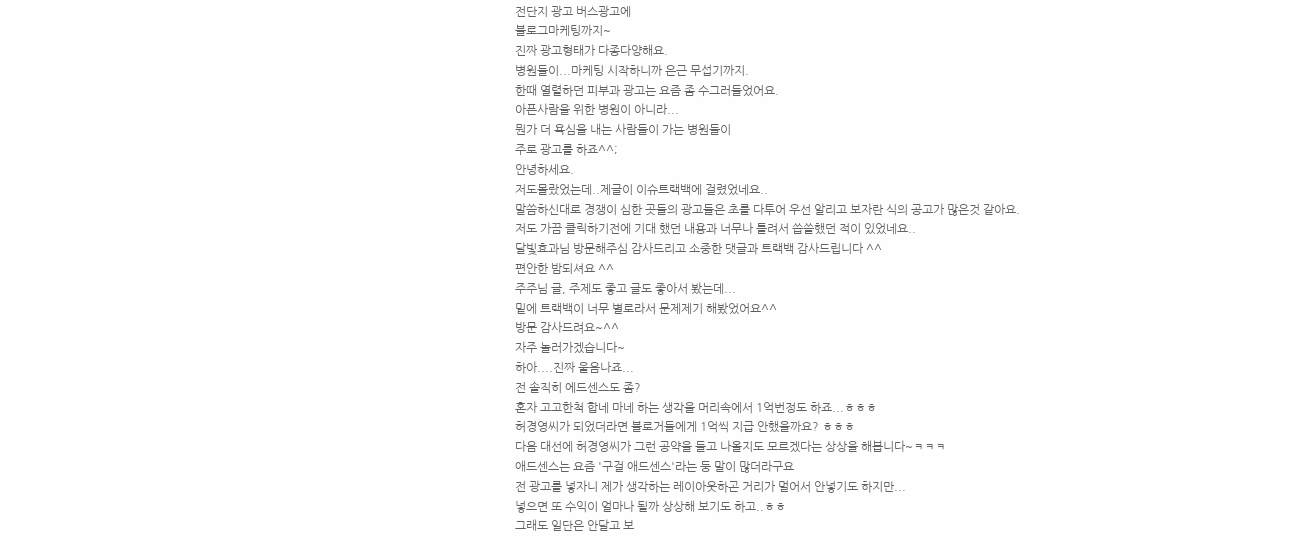전단지 광고 버스광고에
블로그마케팅까지~
진짜 광고형태가 다종다양해요.
병원들이...마케팅 시작하니까 은근 무섭기까지.
한때 열렬하던 피부과 광고는 요즘 좀 수그러들었어요.
아픈사람을 위한 병원이 아니라...
뭔가 더 욕심을 내는 사람들이 가는 병원들이
주로 광고를 하죠^^;
안녕하세요.
저도몰랐었는데..제글이 이슈트랙백에 걸렸었네요..
말씀하신대로 경쟁이 심한 곳들의 광고들은 초를 다투어 우선 알리고 보자란 식의 공고가 많은것 같아요.
저도 가끔 클릭하기전에 기대 했던 내용과 너무나 틀려서 씁쓸했던 적이 있었네요..
달빛효과님 방문해주심 감사드리고 소중한 댓글과 트랙백 감사드립니다 ^^
편안한 밤되셔요 ^^
주주님 글, 주제도 좋고 글도 좋아서 봤는데...
밑에 트랙백이 너무 별로라서 문제제기 해봤었어요^^
방문 감사드려요~^^
자주 놀러가겠습니다~
하아....진짜 울음나죠...
전 솔직히 에드센스도 좀?
혼자 고고한척 합네 마네 하는 생각을 머리속에서 1억번정도 하죠...ㅎㅎㅎ
허경영씨가 되었더라면 블로거들에게 1억씩 지급 안했을까요? ㅎㅎㅎ
다음 대선에 허경영씨가 그런 공약을 들고 나올지도 모르겠다는 상상을 해봅니다~ㅋㅋㅋ
애드센스는 요즘 '구걸 애드센스'라는 둥 말이 많더라구요
전 광고를 넣자니 제가 생각하는 레이아웃하곤 거리가 멀어서 안넣기도 하지만...
넣으면 또 수익이 얼마나 될까 상상해 보기도 하고..ㅎㅎ
그래도 일단은 안달고 보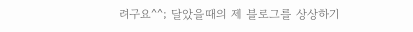려구요^^; 달았을때의 제 블로그를 상상하기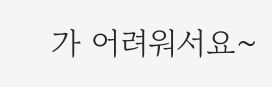가 어려워서요~